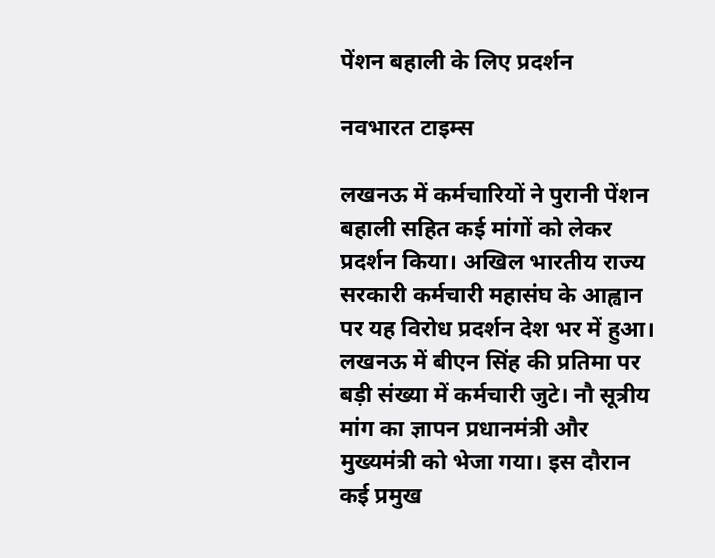पेंशन बहाली के लिए प्रदर्शन

नवभारत टाइम्स

लखनऊ में कर्मचारियों ने पुरानी पेंशन बहाली सहित कई मांगों को लेकर प्रदर्शन किया। अखिल भारतीय राज्य सरकारी कर्मचारी महासंघ के आह्वान पर यह विरोध प्रदर्शन देश भर में हुआ। लखनऊ में बीएन सिंह की प्रतिमा पर बड़ी संख्या में कर्मचारी जुटे। नौ सूत्रीय मांग का ज्ञापन प्रधानमंत्री और मुख्यमंत्री को भेजा गया। इस दौरान कई प्रमुख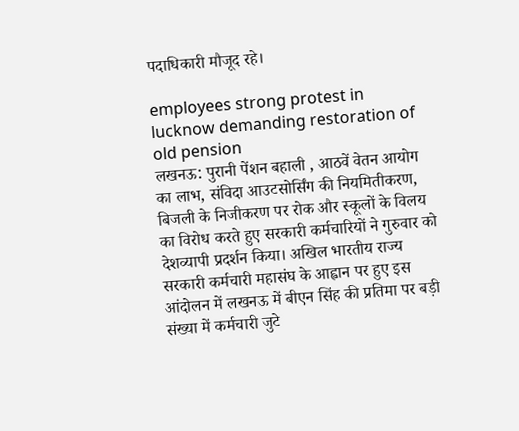पदाधिकारी मौजूद रहे।

employees strong protest in lucknow demanding restoration of old pension
लखनऊ: पुरानी पेंशन बहाली , आठवें वेतन आयोग का लाभ, संविदा आउटसोर्सिंग की नियमितीकरण, बिजली के निजीकरण पर रोक और स्कूलों के विलय का विरोध करते हुए सरकारी कर्मचारियों ने गुरुवार को देशव्यापी प्रदर्शन किया। अखिल भारतीय राज्य सरकारी कर्मचारी महासंघ के आह्वान पर हुए इस आंदोलन में लखनऊ में बीएन सिंह की प्रतिमा पर बड़ी संख्या में कर्मचारी जुटे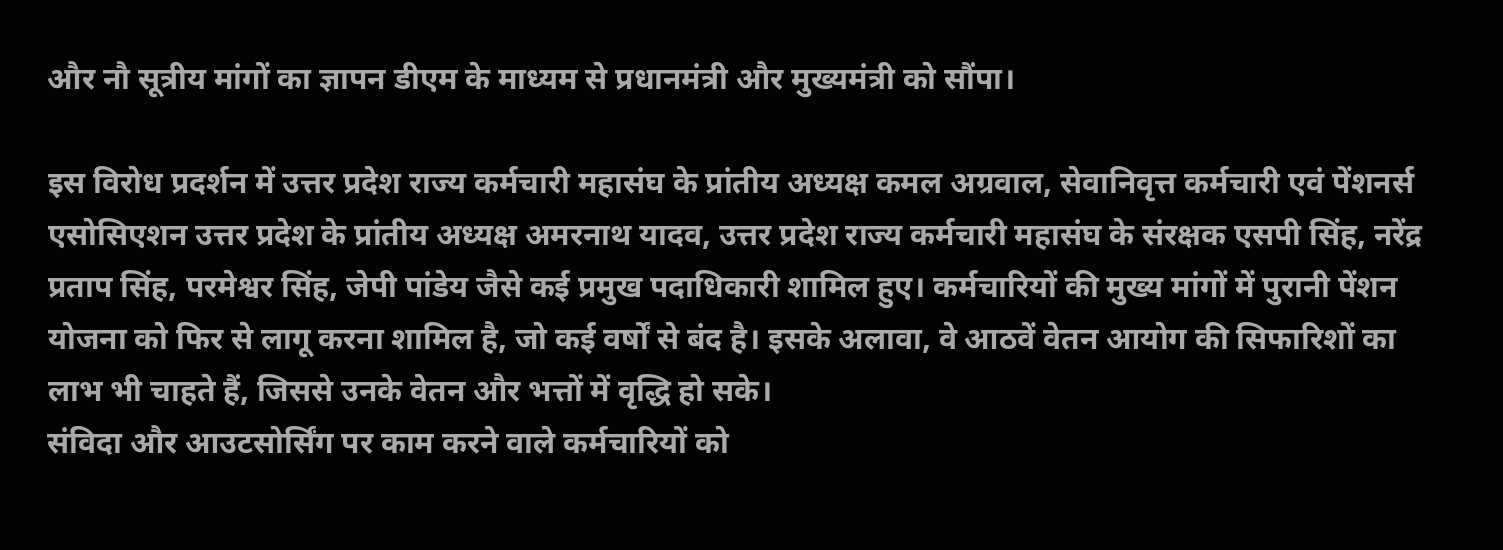और नौ सूत्रीय मांगों का ज्ञापन डीएम के माध्यम से प्रधानमंत्री और मुख्यमंत्री को सौंपा।

इस विरोध प्रदर्शन में उत्तर प्रदेश राज्य कर्मचारी महासंघ के प्रांतीय अध्यक्ष कमल अग्रवाल, सेवानिवृत्त कर्मचारी एवं पेंशनर्स एसोसिएशन उत्तर प्रदेश के प्रांतीय अध्यक्ष अमरनाथ यादव, उत्तर प्रदेश राज्य कर्मचारी महासंघ के संरक्षक एसपी सिंह, नरेंद्र प्रताप सिंह, परमेश्वर सिंह, जेपी पांडेय जैसे कई प्रमुख पदाधिकारी शामिल हुए। कर्मचारियों की मुख्य मांगों में पुरानी पेंशन योजना को फिर से लागू करना शामिल है, जो कई वर्षों से बंद है। इसके अलावा, वे आठवें वेतन आयोग की सिफारिशों का लाभ भी चाहते हैं, जिससे उनके वेतन और भत्तों में वृद्धि हो सके।
संविदा और आउटसोर्सिंग पर काम करने वाले कर्मचारियों को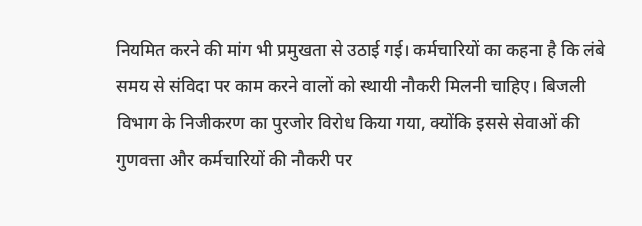नियमित करने की मांग भी प्रमुखता से उठाई गई। कर्मचारियों का कहना है कि लंबे समय से संविदा पर काम करने वालों को स्थायी नौकरी मिलनी चाहिए। बिजली विभाग के निजीकरण का पुरजोर विरोध किया गया, क्योंकि इससे सेवाओं की गुणवत्ता और कर्मचारियों की नौकरी पर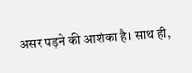असर पड़ने की आशंका है। साथ ही,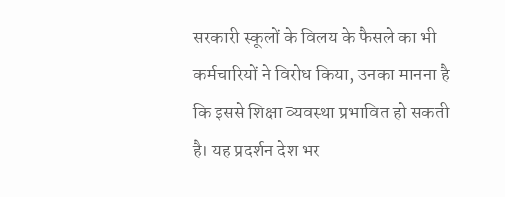सरकारी स्कूलों के विलय के फैसले का भी कर्मचारियों ने विरोध किया, उनका मानना है कि इससे शिक्षा व्यवस्था प्रभावित हो सकती है। यह प्रदर्शन देश भर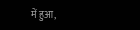में हुआ,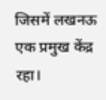जिसमें लखनऊ एक प्रमुख केंद्र रहा।